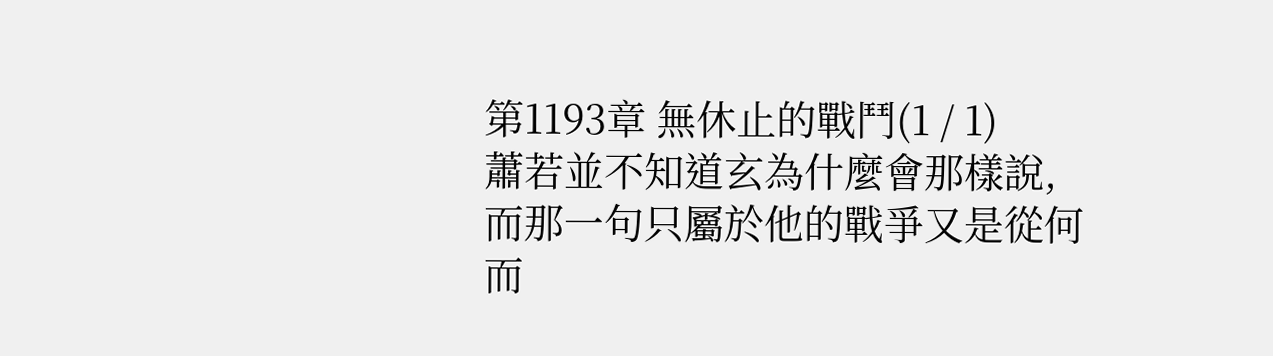第1193章 無休止的戰鬥(1 / 1)
蕭若並不知道玄為什麼會那樣說,而那一句只屬於他的戰爭又是從何而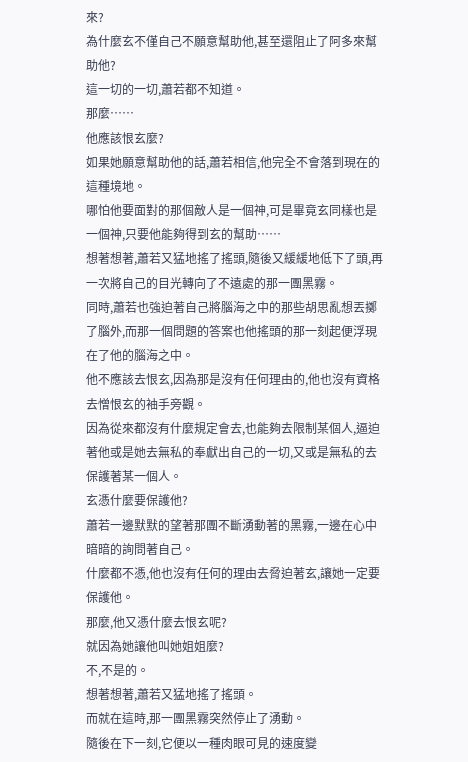來?
為什麼玄不僅自己不願意幫助他,甚至還阻止了阿多來幫助他?
這一切的一切,蕭若都不知道。
那麼……
他應該恨玄麼?
如果她願意幫助他的話,蕭若相信,他完全不會落到現在的這種境地。
哪怕他要面對的那個敵人是一個神,可是畢竟玄同樣也是一個神,只要他能夠得到玄的幫助……
想著想著,蕭若又猛地搖了搖頭,隨後又緩緩地低下了頭,再一次將自己的目光轉向了不遠處的那一團黑霧。
同時,蕭若也強迫著自己將腦海之中的那些胡思亂想丟擲了腦外,而那一個問題的答案也他搖頭的那一刻起便浮現在了他的腦海之中。
他不應該去恨玄,因為那是沒有任何理由的,他也沒有資格去憎恨玄的袖手旁觀。
因為從來都沒有什麼規定會去,也能夠去限制某個人,逼迫著他或是她去無私的奉獻出自己的一切,又或是無私的去保護著某一個人。
玄憑什麼要保護他?
蕭若一邊默默的望著那團不斷湧動著的黑霧,一邊在心中暗暗的詢問著自己。
什麼都不憑,他也沒有任何的理由去脅迫著玄,讓她一定要保護他。
那麼,他又憑什麼去恨玄呢?
就因為她讓他叫她姐姐麼?
不,不是的。
想著想著,蕭若又猛地搖了搖頭。
而就在這時,那一團黑霧突然停止了湧動。
隨後在下一刻,它便以一種肉眼可見的速度變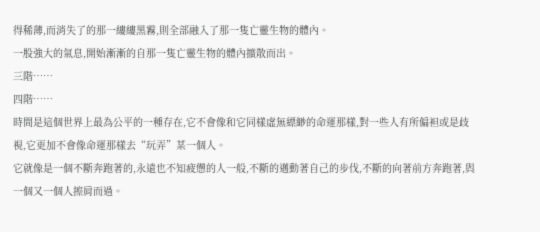得稀薄,而消失了的那一縷縷黑霧,則全部融入了那一隻亡靈生物的體內。
一股強大的氣息,開始漸漸的自那一隻亡靈生物的體內擴散而出。
三階……
四階……
時間是這個世界上最為公平的一種存在,它不會像和它同樣虛無縹緲的命運那樣,對一些人有所偏袒或是歧視,它更加不會像命運那樣去“玩弄”某一個人。
它就像是一個不斷奔跑著的,永遠也不知疲憊的人一般,不斷的邁動著自己的步伐,不斷的向著前方奔跑著,與一個又一個人擦肩而過。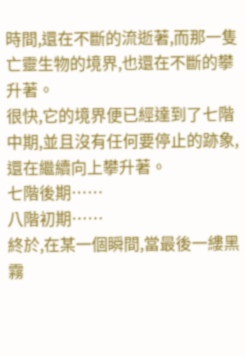時間,還在不斷的流逝著,而那一隻亡靈生物的境界,也還在不斷的攀升著。
很快,它的境界便已經達到了七階中期,並且沒有任何要停止的跡象,還在繼續向上攀升著。
七階後期……
八階初期……
終於,在某一個瞬間,當最後一縷黑霧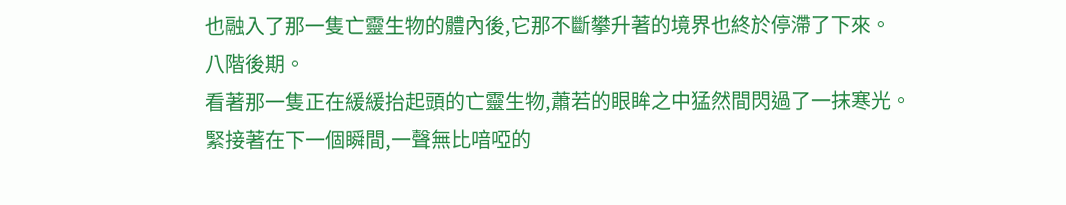也融入了那一隻亡靈生物的體內後,它那不斷攀升著的境界也終於停滯了下來。
八階後期。
看著那一隻正在緩緩抬起頭的亡靈生物,蕭若的眼眸之中猛然間閃過了一抹寒光。
緊接著在下一個瞬間,一聲無比喑啞的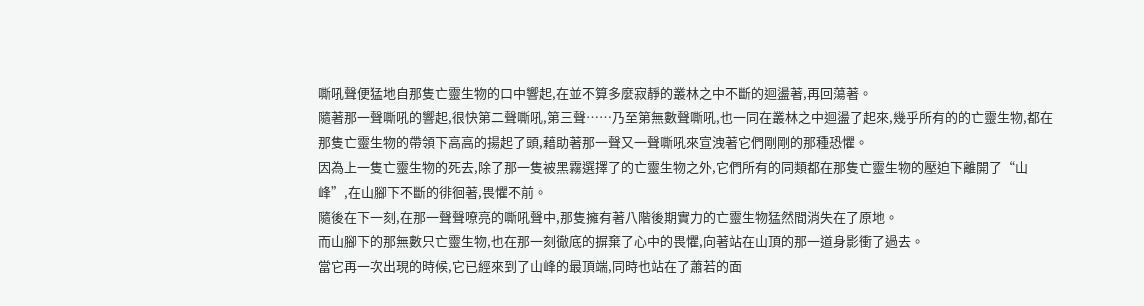嘶吼聲便猛地自那隻亡靈生物的口中響起,在並不算多麼寂靜的叢林之中不斷的迴盪著,再回蕩著。
隨著那一聲嘶吼的響起,很快第二聲嘶吼,第三聲……乃至第無數聲嘶吼,也一同在叢林之中迴盪了起來,幾乎所有的的亡靈生物,都在那隻亡靈生物的帶領下高高的揚起了頭,藉助著那一聲又一聲嘶吼來宣洩著它們剛剛的那種恐懼。
因為上一隻亡靈生物的死去,除了那一隻被黑霧選擇了的亡靈生物之外,它們所有的同類都在那隻亡靈生物的壓迫下離開了“山峰”,在山腳下不斷的徘徊著,畏懼不前。
隨後在下一刻,在那一聲聲嘹亮的嘶吼聲中,那隻擁有著八階後期實力的亡靈生物猛然間消失在了原地。
而山腳下的那無數只亡靈生物,也在那一刻徹底的摒棄了心中的畏懼,向著站在山頂的那一道身影衝了過去。
當它再一次出現的時候,它已經來到了山峰的最頂端,同時也站在了蕭若的面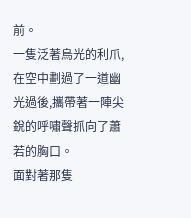前。
一隻泛著烏光的利爪,在空中劃過了一道幽光過後,攜帶著一陣尖銳的呼嘯聲抓向了蕭若的胸口。
面對著那隻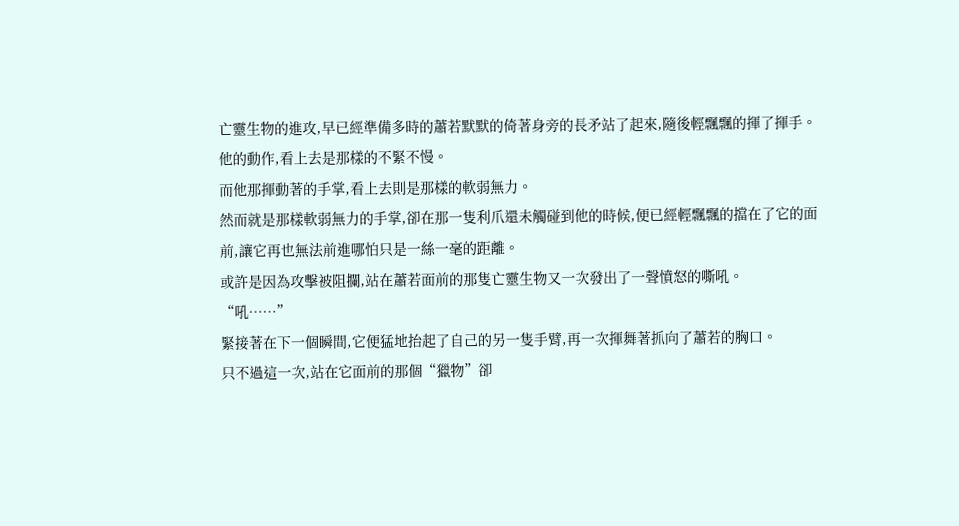亡靈生物的進攻,早已經準備多時的蕭若默默的倚著身旁的長矛站了起來,隨後輕飄飄的揮了揮手。
他的動作,看上去是那樣的不緊不慢。
而他那揮動著的手掌,看上去則是那樣的軟弱無力。
然而就是那樣軟弱無力的手掌,卻在那一隻利爪還未觸碰到他的時候,便已經輕飄飄的擋在了它的面前,讓它再也無法前進哪怕只是一絲一毫的距離。
或許是因為攻擊被阻攔,站在蕭若面前的那隻亡靈生物又一次發出了一聲憤怒的嘶吼。
“吼……”
緊接著在下一個瞬間,它便猛地抬起了自己的另一隻手臂,再一次揮舞著抓向了蕭若的胸口。
只不過這一次,站在它面前的那個“獵物”卻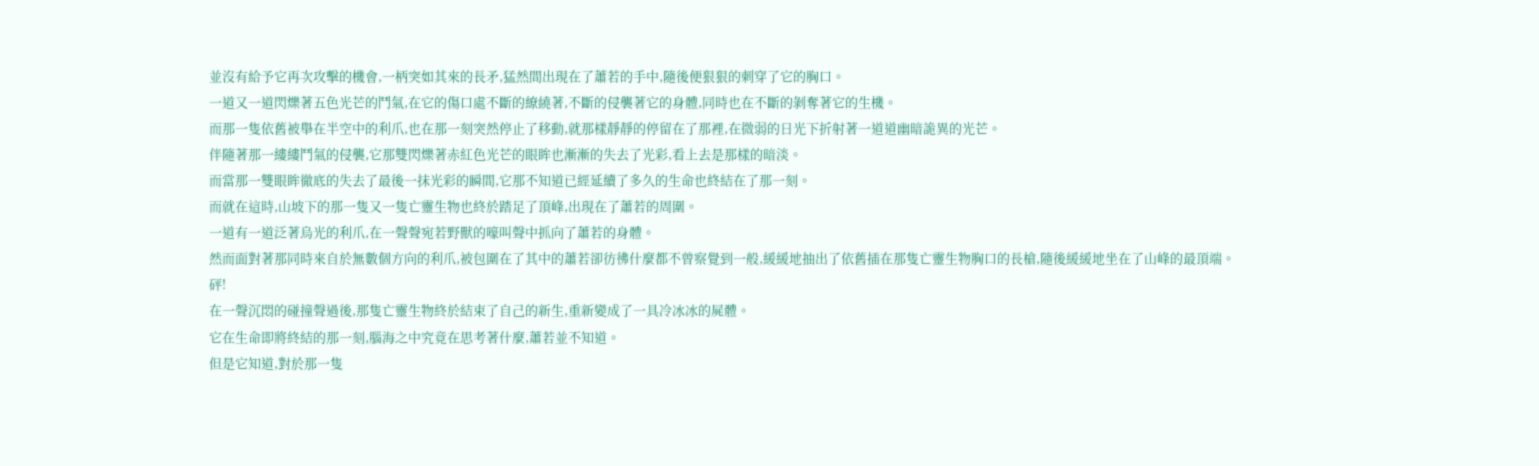並沒有給予它再次攻擊的機會,一柄突如其來的長矛,猛然間出現在了蕭若的手中,隨後便狠狠的刺穿了它的胸口。
一道又一道閃爍著五色光芒的鬥氣,在它的傷口處不斷的繚繞著,不斷的侵襲著它的身體,同時也在不斷的剝奪著它的生機。
而那一隻依舊被舉在半空中的利爪,也在那一刻突然停止了移動,就那樣靜靜的停留在了那裡,在微弱的日光下折射著一道道幽暗詭異的光芒。
伴隨著那一縷縷鬥氣的侵襲,它那雙閃爍著赤紅色光芒的眼眸也漸漸的失去了光彩,看上去是那樣的暗淡。
而當那一雙眼眸徹底的失去了最後一抹光彩的瞬間,它那不知道已經延續了多久的生命也終結在了那一刻。
而就在這時,山坡下的那一隻又一隻亡靈生物也終於踏足了頂峰,出現在了蕭若的周圍。
一道有一道泛著烏光的利爪,在一聲聲宛若野獸的嚎叫聲中抓向了蕭若的身體。
然而面對著那同時來自於無數個方向的利爪,被包圍在了其中的蕭若卻彷彿什麼都不曾察覺到一般,緩緩地抽出了依舊插在那隻亡靈生物胸口的長槍,隨後緩緩地坐在了山峰的最頂端。
砰!
在一聲沉悶的碰撞聲過後,那隻亡靈生物終於結束了自己的新生,重新變成了一具冷冰冰的屍體。
它在生命即將終結的那一刻,腦海之中究竟在思考著什麼,蕭若並不知道。
但是它知道,對於那一隻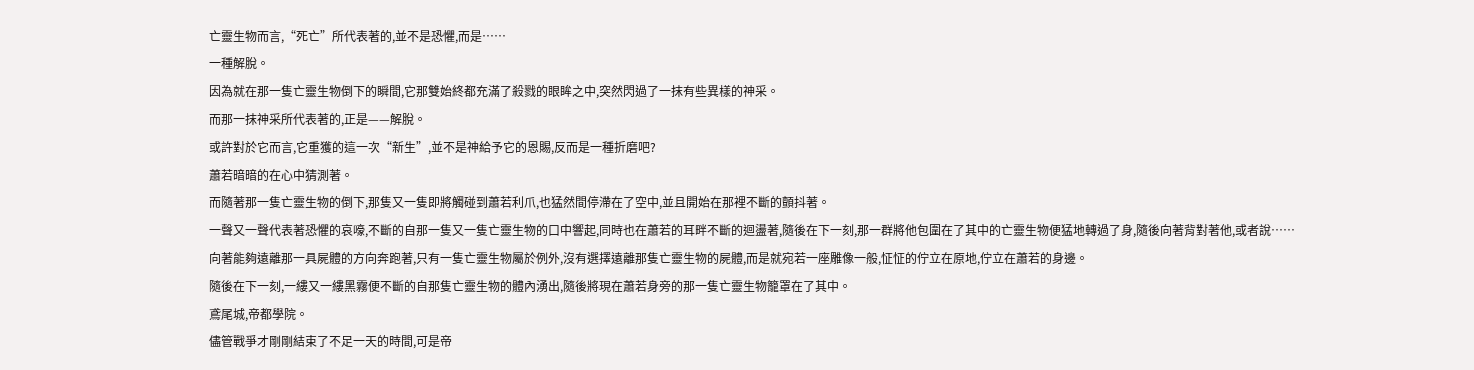亡靈生物而言,“死亡”所代表著的,並不是恐懼,而是……
一種解脫。
因為就在那一隻亡靈生物倒下的瞬間,它那雙始終都充滿了殺戮的眼眸之中,突然閃過了一抹有些異樣的神采。
而那一抹神采所代表著的,正是——解脫。
或許對於它而言,它重獲的這一次“新生”,並不是神給予它的恩賜,反而是一種折磨吧?
蕭若暗暗的在心中猜測著。
而隨著那一隻亡靈生物的倒下,那隻又一隻即將觸碰到蕭若利爪,也猛然間停滯在了空中,並且開始在那裡不斷的顫抖著。
一聲又一聲代表著恐懼的哀嚎,不斷的自那一隻又一隻亡靈生物的口中響起,同時也在蕭若的耳畔不斷的迴盪著,隨後在下一刻,那一群將他包圍在了其中的亡靈生物便猛地轉過了身,隨後向著背對著他,或者說……
向著能夠遠離那一具屍體的方向奔跑著,只有一隻亡靈生物屬於例外,沒有選擇遠離那隻亡靈生物的屍體,而是就宛若一座雕像一般,怔怔的佇立在原地,佇立在蕭若的身邊。
隨後在下一刻,一縷又一縷黑霧便不斷的自那隻亡靈生物的體內湧出,隨後將現在蕭若身旁的那一隻亡靈生物籠罩在了其中。
鳶尾城,帝都學院。
儘管戰爭才剛剛結束了不足一天的時間,可是帝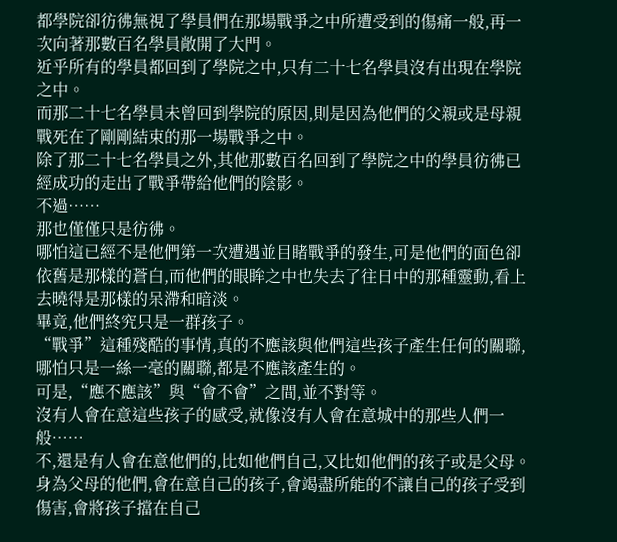都學院卻彷彿無視了學員們在那場戰爭之中所遭受到的傷痛一般,再一次向著那數百名學員敞開了大門。
近乎所有的學員都回到了學院之中,只有二十七名學員沒有出現在學院之中。
而那二十七名學員未曾回到學院的原因,則是因為他們的父親或是母親戰死在了剛剛結束的那一場戰爭之中。
除了那二十七名學員之外,其他那數百名回到了學院之中的學員彷彿已經成功的走出了戰爭帶給他們的陰影。
不過……
那也僅僅只是彷彿。
哪怕這已經不是他們第一次遭遇並目睹戰爭的發生,可是他們的面色卻依舊是那樣的蒼白,而他們的眼眸之中也失去了往日中的那種靈動,看上去曉得是那樣的呆滯和暗淡。
畢竟,他們終究只是一群孩子。
“戰爭”這種殘酷的事情,真的不應該與他們這些孩子產生任何的關聯,哪怕只是一絲一毫的關聯,都是不應該產生的。
可是,“應不應該”與“會不會”之間,並不對等。
沒有人會在意這些孩子的感受,就像沒有人會在意城中的那些人們一般……
不,還是有人會在意他們的,比如他們自己,又比如他們的孩子或是父母。
身為父母的他們,會在意自己的孩子,會竭盡所能的不讓自己的孩子受到傷害,會將孩子擋在自己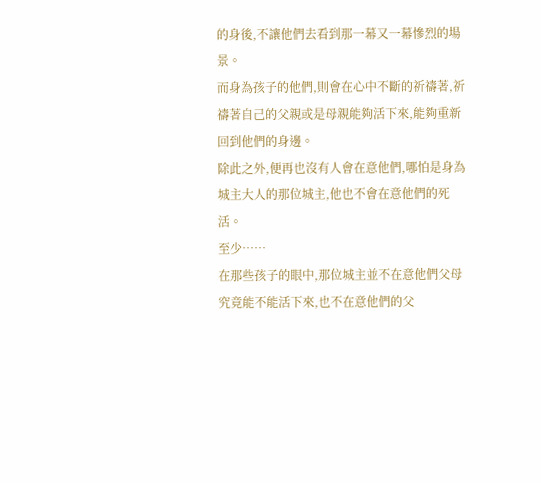的身後,不讓他們去看到那一幕又一幕慘烈的場景。
而身為孩子的他們,則會在心中不斷的祈禱著,祈禱著自己的父親或是母親能夠活下來,能夠重新回到他們的身邊。
除此之外,便再也沒有人會在意他們,哪怕是身為城主大人的那位城主,他也不會在意他們的死活。
至少……
在那些孩子的眼中,那位城主並不在意他們父母究竟能不能活下來,也不在意他們的父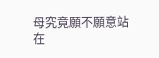母究竟願不願意站在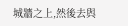城牆之上,然後去與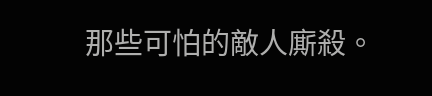那些可怕的敵人廝殺。